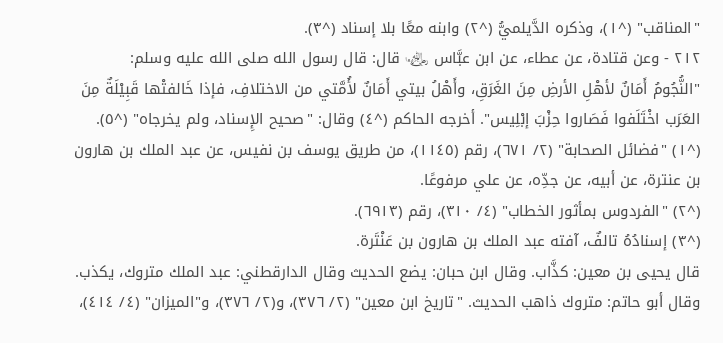"المناقب" (^١)، وذكره الدَّيلميُّ (^٢) وابنه معًا بلا إسناد (^٣).
٢١٢ - وعن قتادة، عن عطاء، عن ابن عبَّاس ﵄ قال: قال رسول الله صلى الله عليه وسلم:
"النُّجُومُ أَمَانٌ لأهْلِ الأرضِ مِنَ الغَرَقِ، وأَهْلُ بيتي أَمَانٌ لأُمَّتي من الاختلافِ، فإذا خَالفتْها قَبِيْلَةٌ مِنَ العَرَب اخْتَلَفوا فَصَاروا حِزْبَ إبْلِيس". أخرجه الحاكم (^٤) وقال: "صحيح الإِسناد، ولم يخرجاه" (^٥).
(^١) "فضائل الصحابة" (٢/ ٦٧١)، رقم (١١٤٥)، من طريق يوسف بن نفيس، عن عبد الملك بن هارون بن عنترة، عن أبيه، عن جدِّه، عن علي مرفوعًا.
(^٢) "الفردوس بمأثور الخطاب" (٤/ ٣١٠)، رقم (٦٩١٣).
(^٣) إسنادُهُ تالفٌ، آفته عبد الملك بن هارون بن عَنْتَرة.
قال يحيى بن معين: كذَّاب. وقال ابن حبان: يضع الحديث وقال الدارقطني: عبد الملك متروك، يكذب. وقال أبو حاتم: متروك ذاهب الحديث. "تاريخ ابن معين" (٢/ ٣٧٦)، و(٢/ ٣٧٦)، و"الميزان" (٤/ ٤١٤)،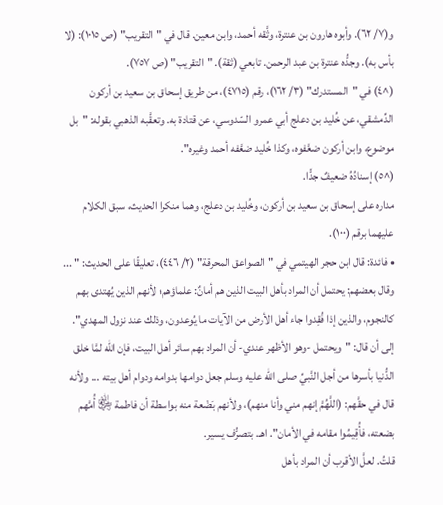و(٧/ ٦٢). وأبوه هارون بن عنترة، وثَّقه أحمد، وابن معين. قال في "التقريب" (ص ١٠١٥): (لا بأس به). وجدُّه عنترة بن عبد الرحمن. تابعي (ثقة). "التقريب" (ص ٧٥٧).
(^٤) في "المستدرك" (٣/ ١٦٢)، رقم (٤٧١٥)، من طريق إسحاق بن سعيد بن أركون الدِّمشقي، عن خُليد بن دعلج أبي عمرو السّدوسي، عن قتادة به. وتعقَّبه الذهبي بقوله: "بل موضوع، وابن أركون ضعَّفوه، وكذا خُليد ضعَّفه أحمد وغيره".
(^٥) إسنادُهُ ضعيفٌ جدًّا.
مداره على إسحاق بن سعيد بن أركون، وخُليد بن دعلج، وهما منكرا الحديث، سبق الكلام عليهما برقم (١٠٠).
• فائدة: قال ابن حجر الهيتمي في "الصواعق المحرقة" (٢/ ٤٤٦)، تعليقًا على الحديث: " ... وقال بعضهم: يحتمل أن المراد بأهل البيت الذين هم أمانٌ: علماؤهم؛ لأنهم الذين يُهتدى بهم كالنجوم، والذين إذا فُقِدوا جاء أهل الأرض من الآيات ما يُوعدون، وذلك عند نزول المهدي".
إلى أن قال: "ويحتمل -وهو الأظهر عندي- أن المراد بهم سائر أهل البيت، فإن الله لمَّا خلق الدُّنيا بأسرها من أجل النَّبيِّ صلى الله عليه وسلم جعل دوامها بدوامه ودوام أهل بيته ... ولأنه قال في حقَّهم: (اللَّهُمَّ إنهم مني وأنا منهم)، ولأنهم بَضْعة منه بواسطة أن فاطمة ﵂ أُمَّهم بضعته، فأُقِيمُوا مقامه في الأمان". اهـ. بتصرُّف يسير.
قلتُ. لعلَّ الأقرب أن المراد بأهل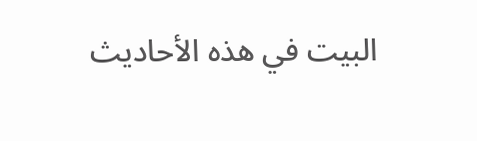البيت في هذه الأحاديث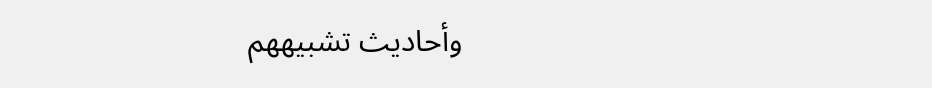وأحاديث تشبيههم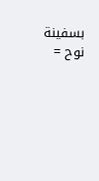بسفينة نوح =